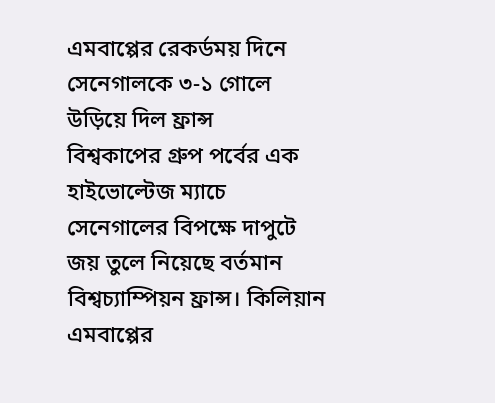এমবাপ্পের রেকর্ডময় দিনে সেনেগালকে ৩-১ গোলে উড়িয়ে দিল ফ্রান্স
বিশ্বকাপের গ্রুপ পর্বের এক হাইভোল্টেজ ম্যাচে সেনেগালের বিপক্ষে দাপুটে জয় তুলে নিয়েছে বর্তমান বিশ্বচ্যাম্পিয়ন ফ্রান্স। কিলিয়ান এমবাপ্পের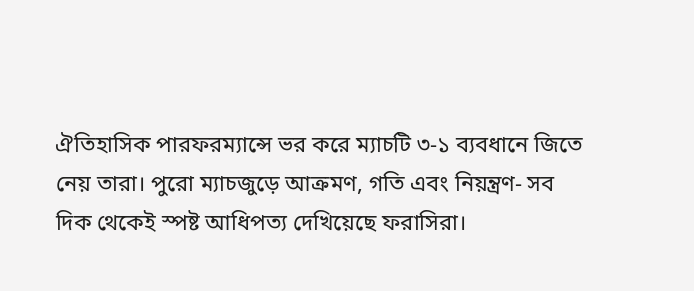ঐতিহাসিক পারফরম্যান্সে ভর করে ম্যাচটি ৩-১ ব্যবধানে জিতে নেয় তারা। পুরো ম্যাচজুড়ে আক্রমণ, গতি এবং নিয়ন্ত্রণ- সব দিক থেকেই স্পষ্ট আধিপত্য দেখিয়েছে ফরাসিরা।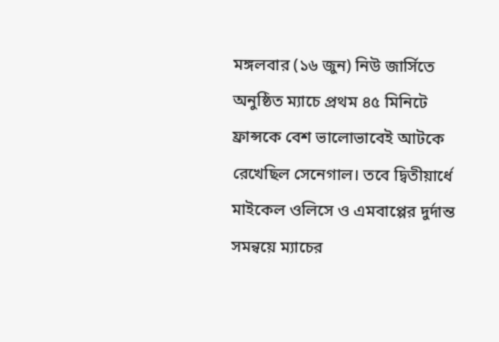মঙ্গলবার (১৬ জুন) নিউ জার্সিতে অনুষ্ঠিত ম্যাচে প্রথম ৪৫ মিনিটে ফ্রান্সকে বেশ ভালোভাবেই আটকে রেখেছিল সেনেগাল। তবে দ্বিতীয়ার্ধে মাইকেল ওলিসে ও এমবাপ্পের দুর্দান্ত সমন্বয়ে ম্যাচের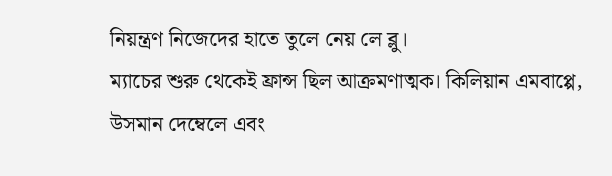নিয়ন্ত্রণ নিজেদের হাতে তুলে নেয় লে ব্লু।
ম্যাচের শুরু থেকেই ফ্রান্স ছিল আক্রমণাত্মক। কিলিয়ান এমবাপ্পে, উসমান দেম্বেলে এবং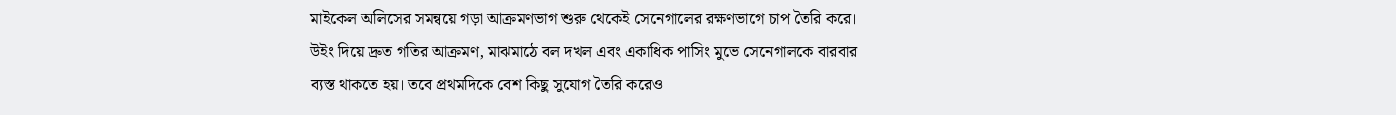মাইকেল অলিসের সমন্বয়ে গড়া আক্রমণভাগ শুরু থেকেই সেনেগালের রক্ষণভাগে চাপ তৈরি করে। উইং দিয়ে দ্রুত গতির আক্রমণ, মাঝমাঠে বল দখল এবং একাধিক পাসিং মুভে সেনেগালকে বারবার ব্যস্ত থাকতে হয়। তবে প্রথমদিকে বেশ কিছু সুযোগ তৈরি করেও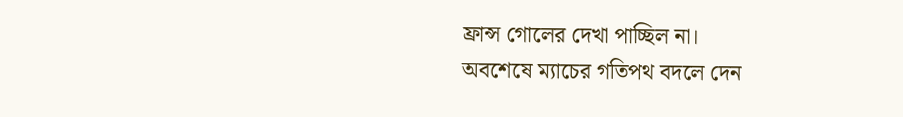ফ্রান্স গোলের দেখা পাচ্ছিল না।
অবশেষে ম্যাচের গতিপথ বদলে দেন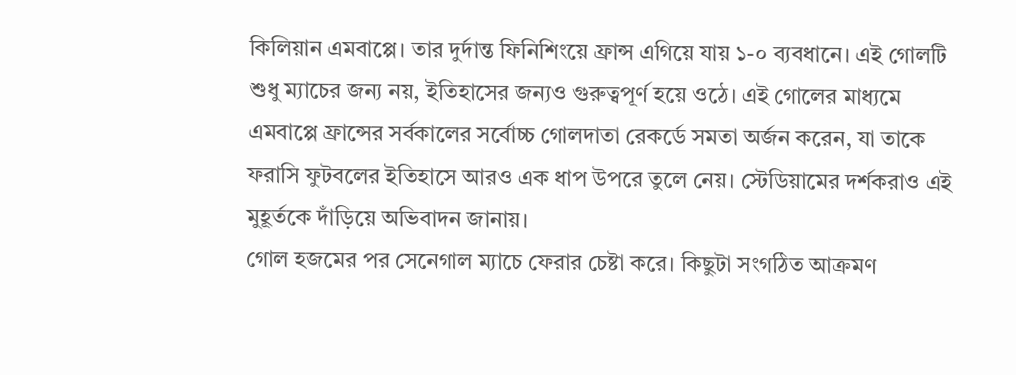কিলিয়ান এমবাপ্পে। তার দুর্দান্ত ফিনিশিংয়ে ফ্রান্স এগিয়ে যায় ১-০ ব্যবধানে। এই গোলটি শুধু ম্যাচের জন্য নয়, ইতিহাসের জন্যও গুরুত্বপূর্ণ হয়ে ওঠে। এই গোলের মাধ্যমে এমবাপ্পে ফ্রান্সের সর্বকালের সর্বোচ্চ গোলদাতা রেকর্ডে সমতা অর্জন করেন, যা তাকে ফরাসি ফুটবলের ইতিহাসে আরও এক ধাপ উপরে তুলে নেয়। স্টেডিয়ামের দর্শকরাও এই মুহূর্তকে দাঁড়িয়ে অভিবাদন জানায়।
গোল হজমের পর সেনেগাল ম্যাচে ফেরার চেষ্টা করে। কিছুটা সংগঠিত আক্রমণ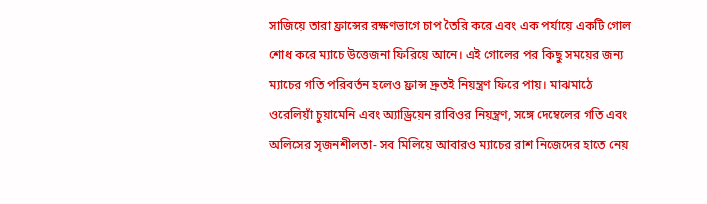সাজিয়ে তারা ফ্রান্সের রক্ষণভাগে চাপ তৈরি করে এবং এক পর্যায়ে একটি গোল শোধ করে ম্যাচে উত্তেজনা ফিরিয়ে আনে। এই গোলের পর কিছু সময়ের জন্য ম্যাচের গতি পরিবর্তন হলেও ফ্রান্স দ্রুতই নিয়ন্ত্রণ ফিরে পায়। মাঝমাঠে ওরেলিয়াঁ চুয়ামেনি এবং অ্যাড্রিয়েন রাবিওর নিয়ন্ত্রণ, সঙ্গে দেম্বেলের গতি এবং অলিসের সৃজনশীলতা- সব মিলিয়ে আবারও ম্যাচের রাশ নিজেদের হাতে নেয়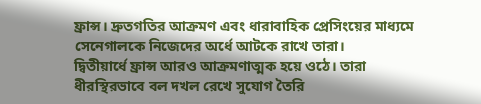ফ্রান্স। দ্রুতগতির আক্রমণ এবং ধারাবাহিক প্রেসিংয়ের মাধ্যমে সেনেগালকে নিজেদের অর্ধে আটকে রাখে তারা।
দ্বিতীয়ার্ধে ফ্রান্স আরও আক্রমণাত্মক হয়ে ওঠে। তারা ধীরস্থিরভাবে বল দখল রেখে সুযোগ তৈরি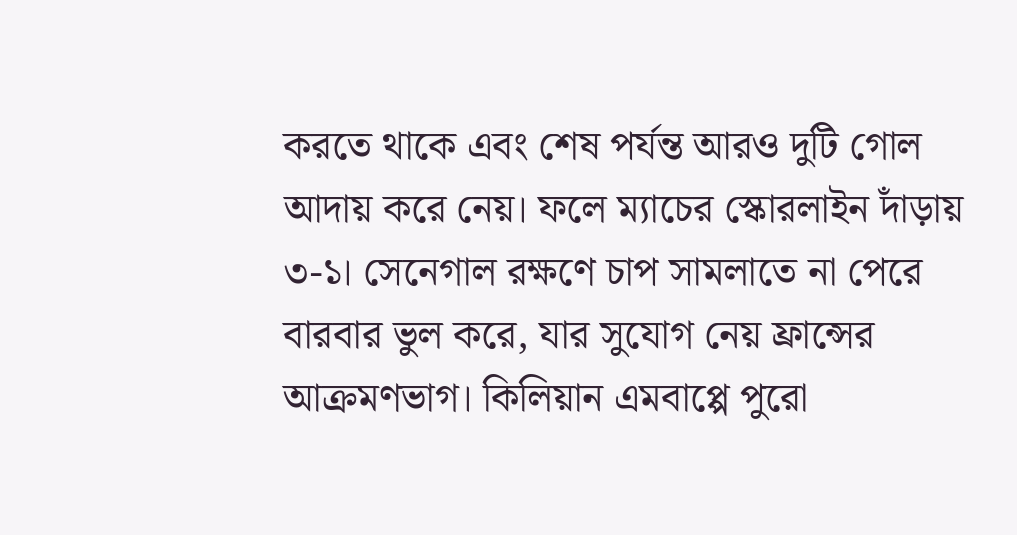করতে থাকে এবং শেষ পর্যন্ত আরও দুটি গোল আদায় করে নেয়। ফলে ম্যাচের স্কোরলাইন দাঁড়ায় ৩-১। সেনেগাল রক্ষণে চাপ সামলাতে না পেরে বারবার ভুল করে, যার সুযোগ নেয় ফ্রান্সের আক্রমণভাগ। কিলিয়ান এমবাপ্পে পুরো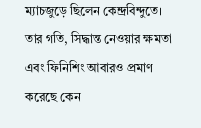ম্যাচজুড়ে ছিলেন কেন্দ্রবিন্দুতে। তার গতি, সিদ্ধান্ত নেওয়ার ক্ষমতা এবং ফিনিশিং আবারও প্রমাণ করেছে কেন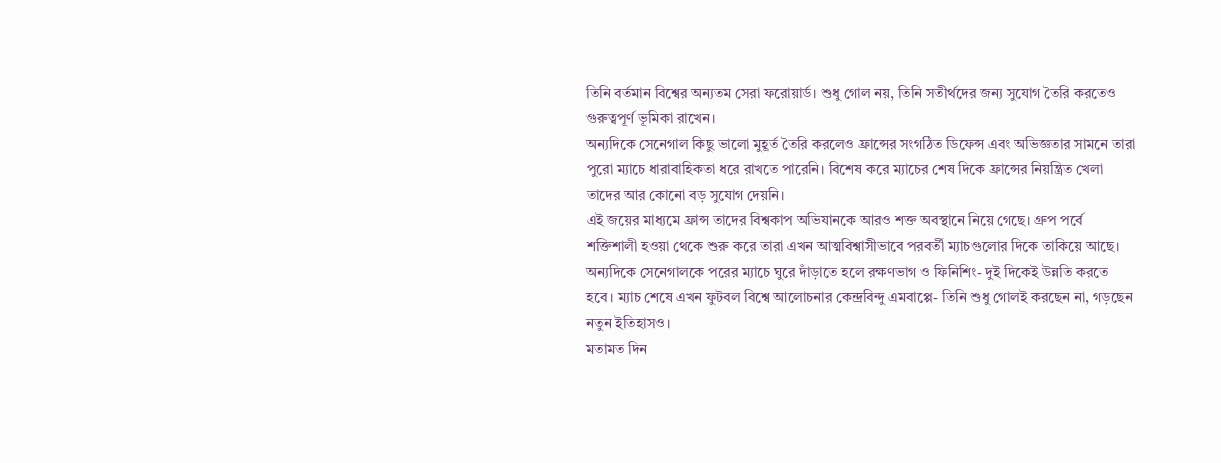তিনি বর্তমান বিশ্বের অন্যতম সেরা ফরোয়ার্ড। শুধু গোল নয়, তিনি সতীর্থদের জন্য সুযোগ তৈরি করতেও গুরুত্বপূর্ণ ভূমিকা রাখেন।
অন্যদিকে সেনেগাল কিছু ভালো মুহূর্ত তৈরি করলেও ফ্রান্সের সংগঠিত ডিফেন্স এবং অভিজ্ঞতার সামনে তারা পুরো ম্যাচে ধারাবাহিকতা ধরে রাখতে পারেনি। বিশেষ করে ম্যাচের শেষ দিকে ফ্রান্সের নিয়ন্ত্রিত খেলা তাদের আর কোনো বড় সুযোগ দেয়নি।
এই জয়ের মাধ্যমে ফ্রান্স তাদের বিশ্বকাপ অভিযানকে আরও শক্ত অবস্থানে নিয়ে গেছে। গ্রুপ পর্বে শক্তিশালী হওয়া থেকে শুরু করে তারা এখন আত্মবিশ্বাসীভাবে পরবর্তী ম্যাচগুলোর দিকে তাকিয়ে আছে। অন্যদিকে সেনেগালকে পরের ম্যাচে ঘুরে দাঁড়াতে হলে রক্ষণভাগ ও ফিনিশিং- দুই দিকেই উন্নতি করতে হবে। ম্যাচ শেষে এখন ফুটবল বিশ্বে আলোচনার কেন্দ্রবিন্দু এমবাপ্পে- তিনি শুধু গোলই করছেন না, গড়ছেন নতুন ইতিহাসও।
মতামত দিন